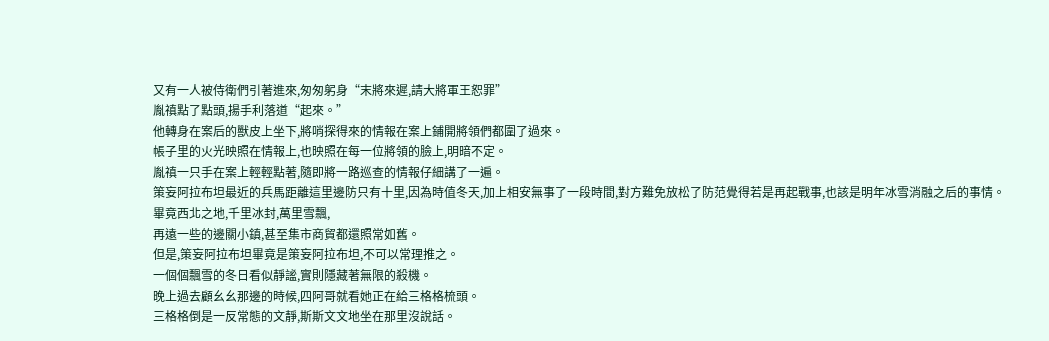又有一人被侍衛們引著進來,匆匆躬身“末將來遲,請大將軍王恕罪”
胤禛點了點頭,揚手利落道“起來。”
他轉身在案后的獸皮上坐下,將哨探得來的情報在案上鋪開將領們都圍了過來。
帳子里的火光映照在情報上,也映照在每一位將領的臉上,明暗不定。
胤禛一只手在案上輕輕點著,隨即將一路巡查的情報仔細講了一遍。
策妄阿拉布坦最近的兵馬距離這里邊防只有十里,因為時值冬天,加上相安無事了一段時間,對方難免放松了防范覺得若是再起戰事,也該是明年冰雪消融之后的事情。
畢竟西北之地,千里冰封,萬里雪飄,
再遠一些的邊關小鎮,甚至集市商貿都還照常如舊。
但是,策妄阿拉布坦畢竟是策妄阿拉布坦,不可以常理推之。
一個個飄雪的冬日看似靜謐,實則隱藏著無限的殺機。
晚上過去顧幺幺那邊的時候,四阿哥就看她正在給三格格梳頭。
三格格倒是一反常態的文靜,斯斯文文地坐在那里沒說話。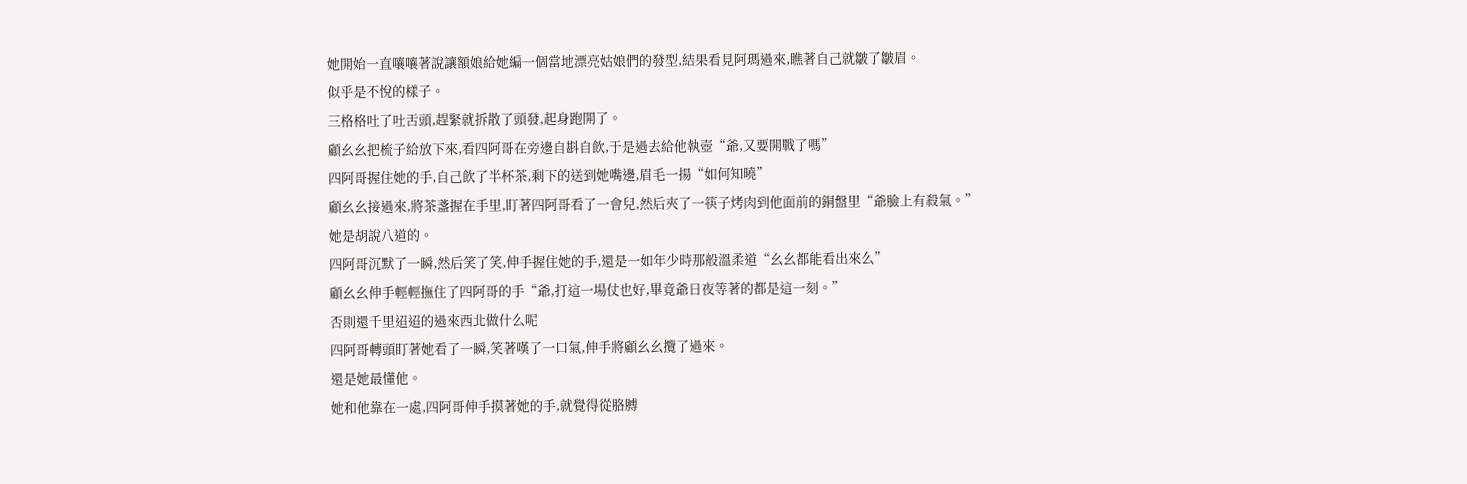她開始一直嚷嚷著說讓額娘給她編一個當地漂亮姑娘們的發型,結果看見阿瑪過來,瞧著自己就皺了皺眉。
似乎是不悅的樣子。
三格格吐了吐舌頭,趕緊就拆散了頭發,起身跑開了。
顧幺幺把梳子給放下來,看四阿哥在旁邊自斟自飲,于是過去給他執壺“爺,又要開戰了嗎”
四阿哥握住她的手,自己飲了半杯茶,剩下的送到她嘴邊,眉毛一揚“如何知曉”
顧幺幺接過來,將茶盞握在手里,盯著四阿哥看了一會兒,然后夾了一筷子烤肉到他面前的銅盤里“爺臉上有殺氣。”
她是胡說八道的。
四阿哥沉默了一瞬,然后笑了笑,伸手握住她的手,還是一如年少時那般溫柔道“幺幺都能看出來么”
顧幺幺伸手輕輕撫住了四阿哥的手“爺,打這一場仗也好,畢竟爺日夜等著的都是這一刻。”
否則還千里迢迢的過來西北做什么呢
四阿哥轉頭盯著她看了一瞬,笑著嘆了一口氣,伸手將顧幺幺攬了過來。
還是她最懂他。
她和他靠在一處,四阿哥伸手摸著她的手,就覺得從胳膊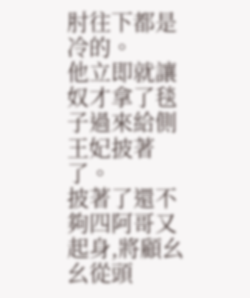肘往下都是冷的。
他立即就讓奴才拿了毯子過來給側王妃披著了。
披著了還不夠四阿哥又起身,將顧幺幺從頭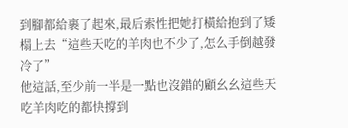到腳都給裹了起來,最后索性把她打橫給抱到了矮榻上去“這些天吃的羊肉也不少了,怎么手倒越發冷了”
他這話,至少前一半是一點也沒錯的顧幺幺這些天吃羊肉吃的都快撐到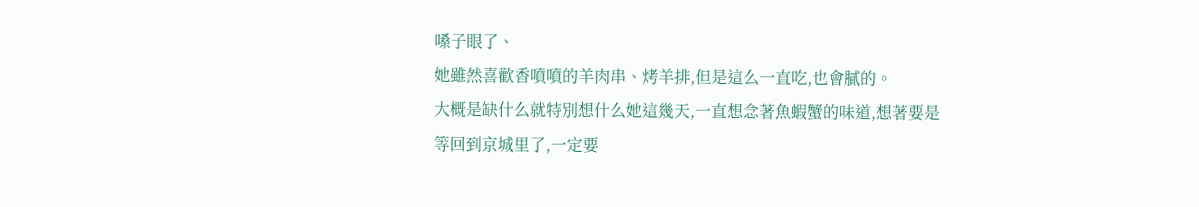嗓子眼了、
她雖然喜歡香噴噴的羊肉串、烤羊排,但是這么一直吃,也會膩的。
大概是缺什么就特別想什么她這幾天,一直想念著魚蝦蟹的味道,想著要是等回到京城里了,一定要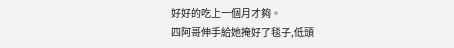好好的吃上一個月才夠。
四阿哥伸手給她掩好了毯子,低頭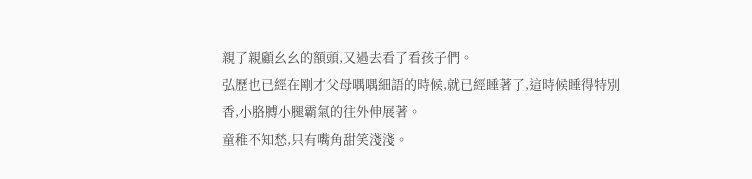親了親顧幺幺的額頭,又過去看了看孩子們。
弘歷也已經在剛才父母喁喁細語的時候,就已經睡著了,這時候睡得特別香,小胳膊小腿霸氣的往外伸展著。
童稚不知愁,只有嘴角甜笑淺淺。